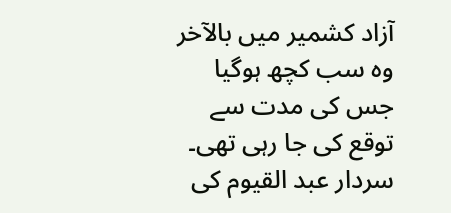آزاد کشمیر میں بالآخر وہ سب کچھ ہوگیا جس کی مدت سے توقع کی جا رہی تھی۔ سردار عبد القیوم کی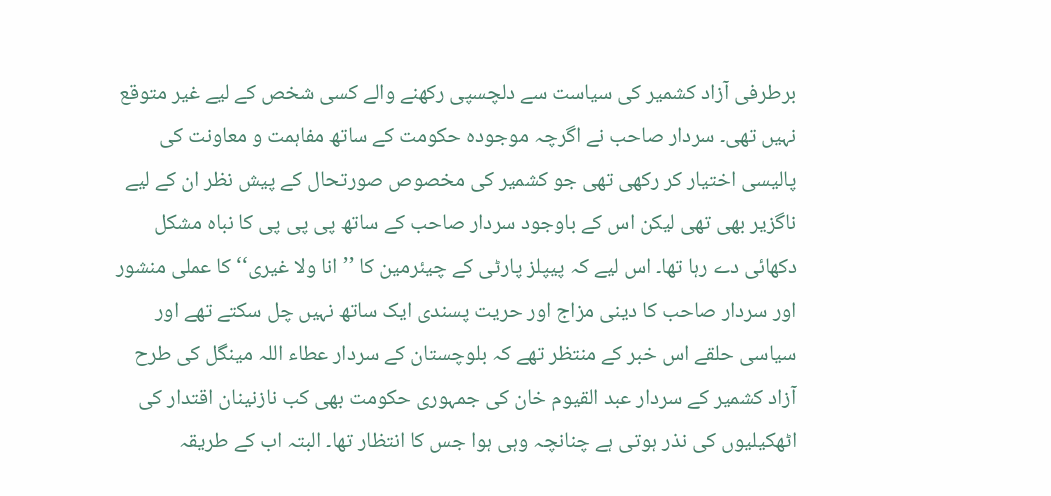برطرفی آزاد کشمیر کی سیاست سے دلچسپی رکھنے والے کسی شخص کے لیے غیر متوقع نہیں تھی۔ سردار صاحب نے اگرچہ موجودہ حکومت کے ساتھ مفاہمت و معاونت کی پالیسی اختیار کر رکھی تھی جو کشمیر کی مخصوص صورتحال کے پیش نظر ان کے لیے ناگزیر بھی تھی لیکن اس کے باوجود سردار صاحب کے ساتھ پی پی پی کا نباہ مشکل دکھائی دے رہا تھا۔ اس لیے کہ پیپلز پارٹی کے چیئرمین کا ’’انا ولا غیری‘‘ کا عملی منشور اور سردار صاحب کا دینی مزاج اور حریت پسندی ایک ساتھ نہیں چل سکتے تھے اور سیاسی حلقے اس خبر کے منتظر تھے کہ بلوچستان کے سردار عطاء اللہ مینگل کی طرح آزاد کشمیر کے سردار عبد القیوم خان کی جمہوری حکومت بھی کب نازنینان اقتدار کی اٹھکیلیوں کی نذر ہوتی ہے چنانچہ وہی ہوا جس کا انتظار تھا۔ البتہ اب کے طریقہ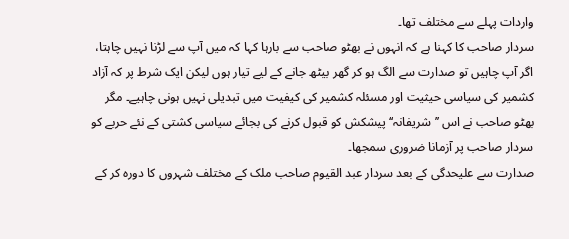واردات پہلے سے مختلف تھا۔
سردار صاحب کا کہنا ہے کہ انہوں نے بھٹو صاحب سے بارہا کہا کہ میں آپ سے لڑنا نہیں چاہتا، اگر آپ چاہیں تو صدارت سے الگ ہو کر گھر بیٹھ جانے کے لیے تیار ہوں لیکن ایک شرط پر کہ آزاد کشمیر کی سیاسی حیثیت اور مسئلہ کشمیر کی کیفیت میں تبدیلی نہیں ہونی چاہیے۔ مگر بھٹو صاحب نے اس ’’شریفانہ‘‘ پیشکش کو قبول کرنے کی بجائے سیاسی کشتی کے نئے حربے کو سردار صاحب پر آزمانا ضروری سمجھا۔
صدارت سے علیحدگی کے بعد سردار عبد القیوم صاحب ملک کے مختلف شہروں کا دورہ کر کے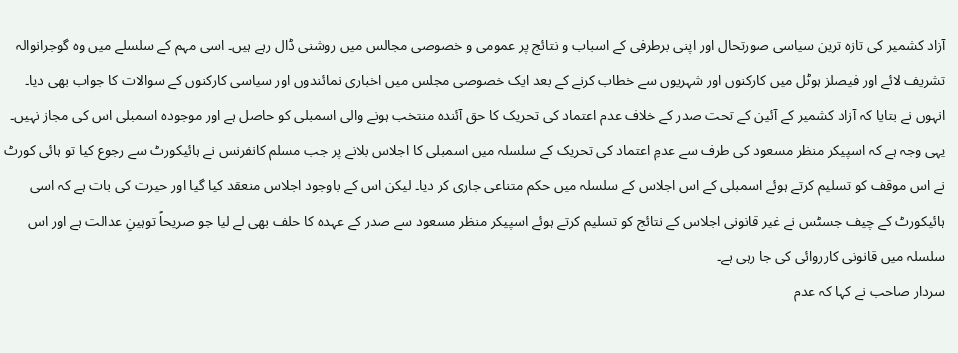آزاد کشمیر کی تازہ ترین سیاسی صورتحال اور اپنی برطرفی کے اسباب و نتائج پر عمومی و خصوصی مجالس میں روشنی ڈال رہے ہیں۔ اسی مہم کے سلسلے میں وہ گوجرانوالہ تشریف لائے اور فیصلز ہوٹل میں کارکنوں اور شہریوں سے خطاب کرنے کے بعد ایک خصوصی مجلس میں اخباری نمائندوں اور سیاسی کارکنوں کے سوالات کا جواب بھی دیا۔ انہوں نے بتایا کہ آزاد کشمیر کے آئین کے تحت صدر کے خلاف عدم اعتماد کی تحریک کا حق آئندہ منتخب ہونے والی اسمبلی کو حاصل ہے اور موجودہ اسمبلی اس کی مجاز نہیں۔ یہی وجہ ہے کہ اسپیکر منظر مسعود کی طرف سے عدمِ اعتماد کی تحریک کے سلسلہ میں اسمبلی کا اجلاس بلانے پر جب مسلم کانفرنس نے ہائیکورٹ سے رجوع کیا تو ہائی کورٹ نے اس موقف کو تسلیم کرتے ہوئے اسمبلی کے اس اجلاس کے سلسلہ میں حکم متناعی جاری کر دیا۔ لیکن اس کے باوجود اجلاس منعقد کیا گیا اور حیرت کی بات ہے کہ اسی ہائیکورٹ کے چیف جسٹس نے غیر قانونی اجلاس کے نتائج کو تسلیم کرتے ہوئے اسپیکر منظر مسعود سے صدر کے عہدہ کا حلف بھی لے لیا جو صریحاً توہینِ عدالت ہے اور اس سلسلہ میں قانونی کارروائی کی جا رہی ہے۔
سردار صاحب نے کہا کہ عدم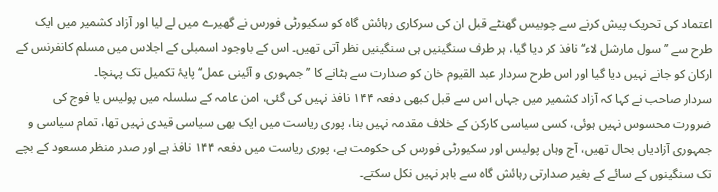اعتماد کی تحریک پیش کرنے سے چوبیس گھنٹے قبل ان کی سرکاری رہائش گاہ کو سکیورٹی فورس نے گھیرے میں لے لیا اور آزاد کشمیر میں ایک طرح سے ’’سول مارشل لاء‘‘ نافذ کر دیا گیا، ہر طرف سنگینیں ہی سنگینیں نظر آتی تھیں۔ اس کے باوجود اسمبلی کے اجلاس میں مسلم کانفرنس کے ارکان کو جانے نہیں دیا گیا اور اس طرح سردار عبد القیوم خان کو صدارت سے ہٹانے کا ’’جمہوری و آئینی عمل‘‘ پایۂ تکمیل تک پہنچا۔
سردار صاحب نے کہا کہ آزاد کشمیر میں جہاں اس سے قبل کبھی دفعہ ۱۴۴ نافذ نہیں کی گئی، امن عامہ کے سلسلہ میں پولیس یا فوج کی ضرورت محسوس نہیں ہوئی، کسی سیاسی کارکن کے خلاف مقدمہ نہیں بنا، پوری ریاست میں ایک بھی سیاسی قیدی نہیں تھا، تمام سیاسی و جمہوری آزادیاں بحال تھیں، آج وہاں پولیس اور سکیورٹی فورس کی حکومت ہے، پوری ریاست میں دفعہ ۱۴۴ نافذ ہے اور صدر منظر مسعود کے بچے تک سنگینوں کے سائے کے بغیر صدارتی رہائش گاہ سے باہر نہیں نکل سکتے۔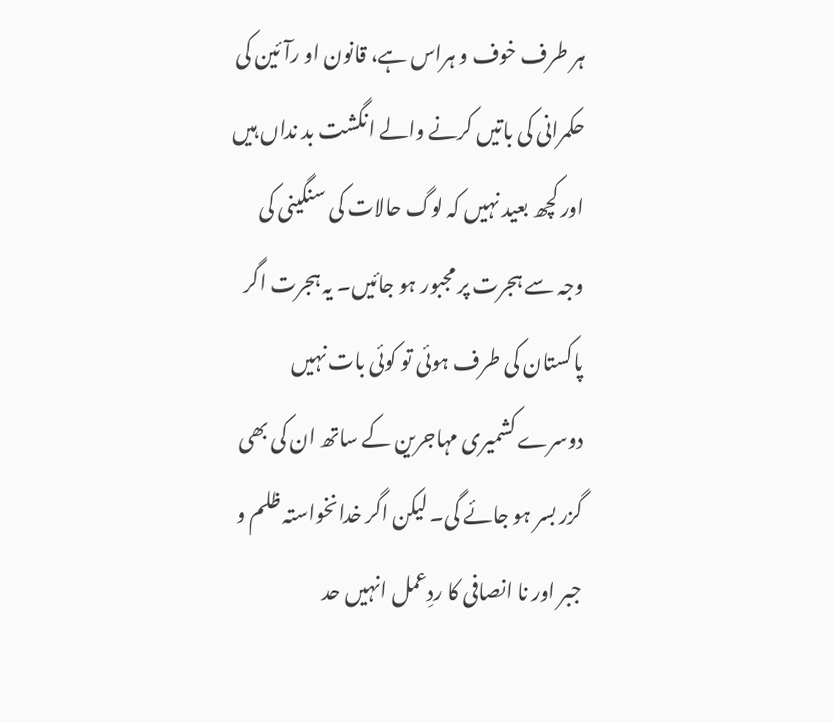ہر طرف خوف و ہراس ہے، قانون او رآئین کی حکمرانی کی باتیں کرنے والے انگشت بد نداں ہیں اور کچھ بعید نہیں کہ لوگ حالات کی سنگینی کی وجہ سے ہجرت پر مجبور ہو جائیں۔ یہ ہجرت اگر پاکستان کی طرف ہوئی تو کوئی بات نہیں دوسرے کشمیری مہاجرین کے ساتھ ان کی بھی گزر بسر ہو جائے گی۔ لیکن اگر خدانخواستہ ظلم و جبر اور نا انصافی کا ردِعمل انہیں حد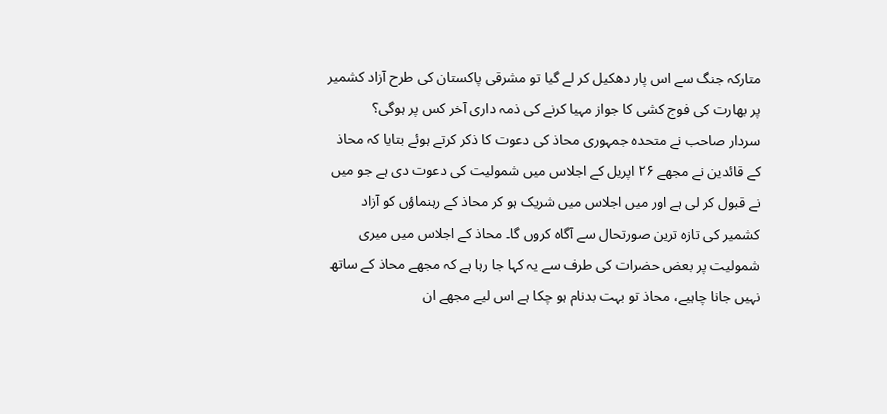متارکہ جنگ سے اس پار دھکیل کر لے گیا تو مشرقی پاکستان کی طرح آزاد کشمیر پر بھارت کی فوج کشی کا جواز مہیا کرنے کی ذمہ داری آخر کس پر ہوگی؟
سردار صاحب نے متحدہ جمہوری محاذ کی دعوت کا ذکر کرتے ہوئے بتایا کہ محاذ کے قائدین نے مجھے ۲۶ اپریل کے اجلاس میں شمولیت کی دعوت دی ہے جو میں نے قبول کر لی ہے اور میں اجلاس میں شریک ہو کر محاذ کے رہنماؤں کو آزاد کشمیر کی تازہ ترین صورتحال سے آگاہ کروں گا۔ محاذ کے اجلاس میں میری شمولیت پر بعض حضرات کی طرف سے یہ کہا جا رہا ہے کہ مجھے محاذ کے ساتھ نہیں جانا چاہیے، محاذ تو بہت بدنام ہو چکا ہے اس لیے مجھے ان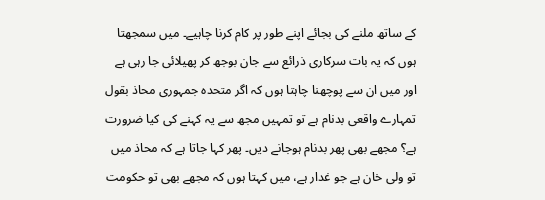کے ساتھ ملنے کی بجائے اپنے طور پر کام کرنا چاہیے۔ میں سمجھتا ہوں کہ یہ بات سرکاری ذرائع سے جان بوجھ کر پھیلائی جا رہی ہے اور میں ان سے پوچھنا چاہتا ہوں کہ اگر متحدہ جمہوری محاذ بقول تمہارے واقعی بدنام ہے تو تمہیں مجھ سے یہ کہنے کی کیا ضرورت ہے؟ مجھے بھی پھر بدنام ہوجانے دیں۔ پھر کہا جاتا ہے کہ محاذ میں تو ولی خان ہے جو غدار ہے، میں کہتا ہوں کہ مجھے بھی تو حکومت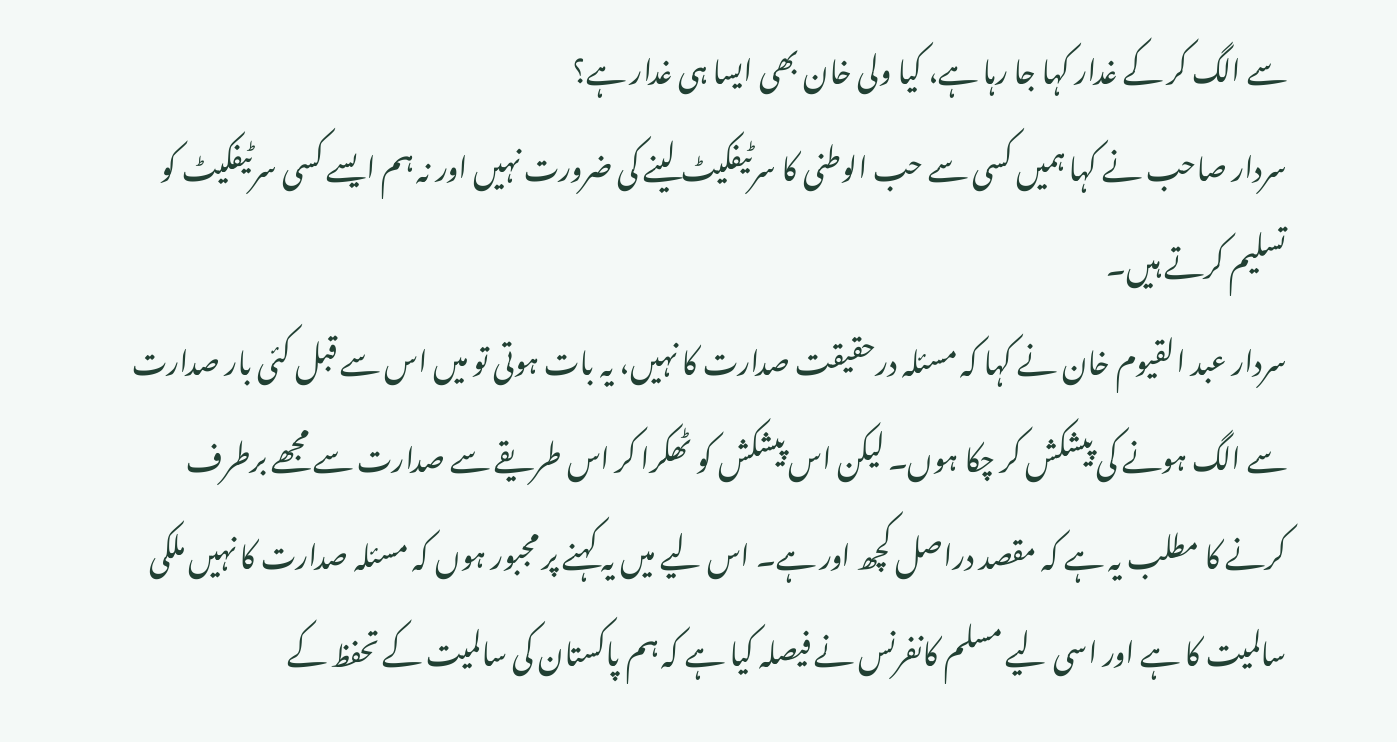سے الگ کر کے غدار کہا جا رہا ہے، کیا ولی خان بھی ایسا ہی غدار ہے؟
سردار صاحب نے کہا ہمیں کسی سے حب الوطنی کا سرٹیفکیٹ لینے کی ضرورت نہیں اور نہ ہم ایسے کسی سرٹیفکیٹ کو تسلیم کرتے ہیں۔
سردار عبد القیوم خان نے کہا کہ مسئلہ درحقیقت صدارت کا نہیں، یہ بات ہوتی تو میں اس سے قبل کئی بار صدارت سے الگ ہونے کی پیشکش کر چکا ہوں۔ لیکن اس پیشکش کو ٹھکرا کر اس طریقے سے صدارت سے مجھے برطرف کرنے کا مطلب یہ ہے کہ مقصد دراصل کچھ اور ہے۔ اس لیے میں یہ کہنے پر مجبور ہوں کہ مسئلہ صدارت کا نہیں ملکی سالمیت کا ہے اور اسی لیے مسلم کانفرنس نے فیصلہ کیا ہے کہ ہم پاکستان کی سالمیت کے تحفظ کے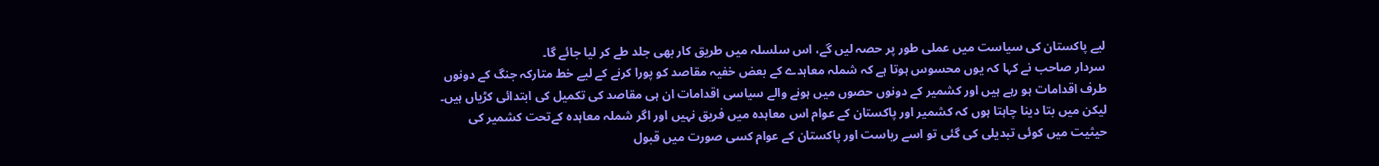لیے پاکستان کی سیاست میں عملی طور پر حصہ لیں گے، اس سلسلہ میں طریق کار بھی جلد طے کر لیا جائے گا۔
سردار صاحب نے کہا کہ یوں محسوس ہوتا ہے کہ شملہ معاہدے کے بعض خفیہ مقاصد کو پورا کرنے کے لیے خط متارکہ جنگ کے دونوں طرف اقدامات ہو رہے ہیں اور کشمیر کے دونوں حصوں میں ہونے والے سیاسی اقدامات ان ہی مقاصد کی تکمیل کی ابتدائی کڑیاں ہیں۔ لیکن میں بتا دینا چاہتا ہوں کہ کشمیر اور پاکستان کے عوام اس معاہدہ میں فریق نہیں اور اگر شملہ معاہدہ کےتحت کشمیر کی حیثیت میں کوئی تبدیلی کی گئی تو اسے ریاست اور پاکستان کے عوام کسی صورت میں قبول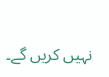نہیں کریں گے۔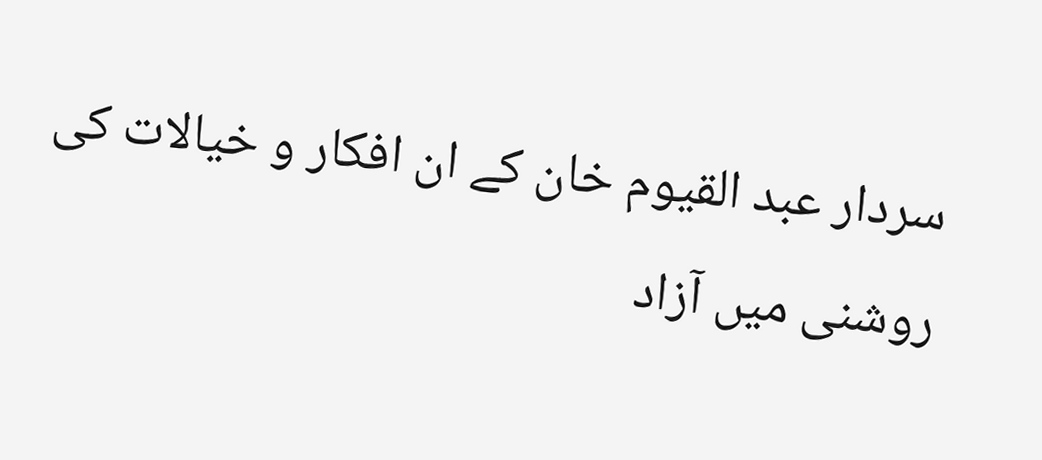سردار عبد القیوم خان کے ان افکار و خیالات کی روشنی میں آزاد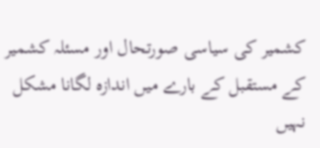کشمیر کی سیاسی صورتحال اور مسئلہ کشمیر کے مستقبل کے بارے میں اندازہ لگانا مشکل نہیں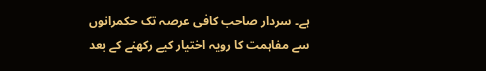ہے۔ سردار صاحب کافی عرصہ تک حکمرانوں سے مفاہمت کا رویہ اختیار کیے رکھنے کے بعد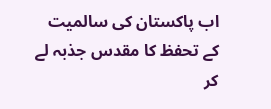اب پاکستان کی سالمیت کے تحفظ کا مقدس جذبہ لے کر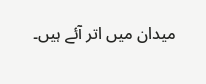میدان میں اتر آئے ہیں۔